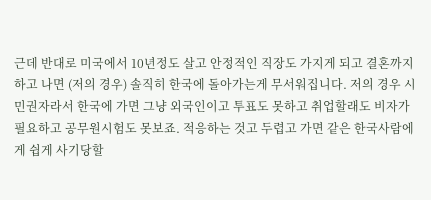근데 반대로 미국에서 10년정도 살고 안정적인 직장도 가지게 되고 결혼까지하고 나면 (저의 경우) 솔직히 한국에 돌아가는게 무서워집니다. 저의 경우 시민권자라서 한국에 가면 그냥 외국인이고 투표도 못하고 취업할래도 비자가 필요하고 공무원시험도 못보죠. 적응하는 것고 두렵고 가면 같은 한국사람에게 쉽게 사기당할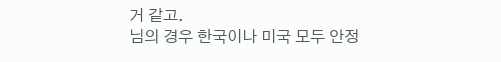거 같고.
님의 경우 한국이나 미국 모두 안정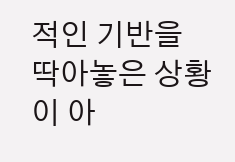적인 기반을 딱아놓은 상황이 아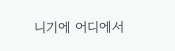니기에 어디에서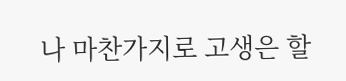나 마찬가지로 고생은 할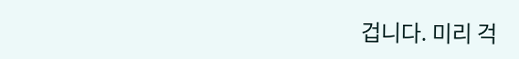겁니다. 미리 걱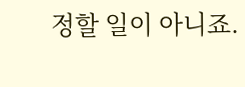정할 일이 아니죠.